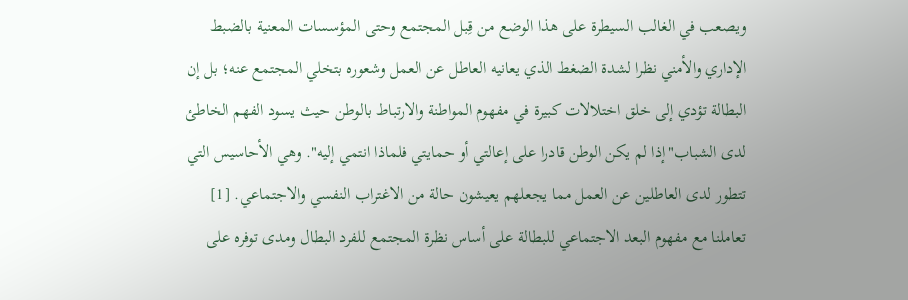ويصعب في الغالب السيطرة على هذا الوضع من قِبل المجتمع وحتى المؤسسات المعنية بالضبط الإداري والأمني نظرا لشدة الضغط الذي يعانيه العاطل عن العمل وشعوره بتخلي المجتمع عنه؛ بل إن البطالة تؤدي إلى خلق اختلالات كبيرة في مفهوم المواطنة والارتباط بالوطن حيث يسود الفهم الخاطئ لدى الشباب"إذا لم يكن الوطن قادرا على إعالتي أو حمايتي فلماذا انتمي إليه". وهي الأحاسيس التي تتطور لدى العاطلين عن العمل مما يجعلهم يعيشون حالة من الاغتراب النفسي والاجتماعي. [1]
تعاملنا مع مفهوم البعد الاجتماعي للبطالة على أساس نظرة المجتمع للفرد البطال ومدى توفره على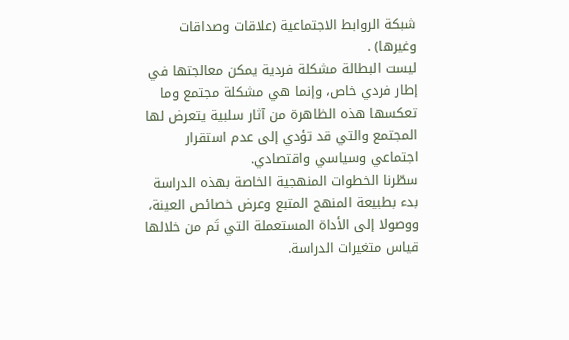شبكة الروابط الاجتماعية (علاقات وصداقات وغيرها) .
ليست البطالة مشكلة فردية يمكن معالجتها في إطار فردي خاص، وإنما هي مشكلة مجتمع وما تعكسها هذه الظاهرة من آثار سلبية يتعرض لها المجتمع والتي قد تؤدي إلى عدم استقرار اجتماعي وسياسي واقتصادي.
سطّرنا الخطوات المنهجية الخاصة بهذه الدراسة بدء بطبيعة المنهج المتبع وعرض خصائص العينة، ووصولا إلى الأداة المستعملة التي تَم من خلالها قياس متغيرات الدراسة.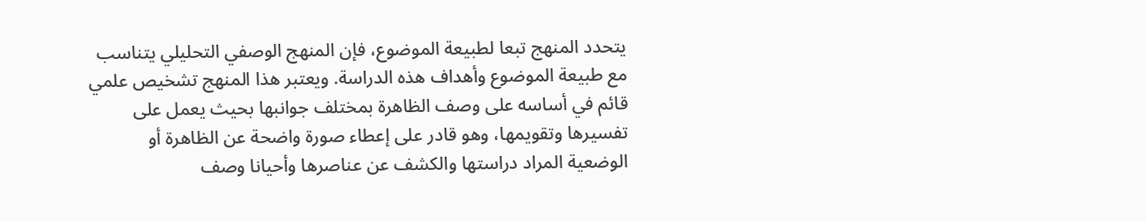يتحدد المنهج تبعا لطبيعة الموضوع، فإن المنهج الوصفي التحليلي يتناسب مع طبيعة الموضوع وأهداف هذه الدراسة. ويعتبر هذا المنهج تشخيص علمي قائم في أساسه على وصف الظاهرة بمختلف جوانبها بحيث يعمل على تفسيرها وتقويمها، وهو قادر على إعطاء صورة واضحة عن الظاهرة أو الوضعية المراد دراستها والكشف عن عناصرها وأحيانا وصف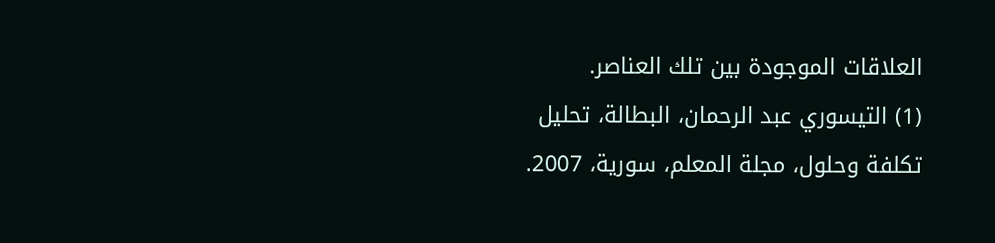العلاقات الموجودة بين تلك العناصر.
(1) التيسوري عبد الرحمان، البطالة، تحليل تكلفة وحلول، مجلة المعلم، سورية، 2007.